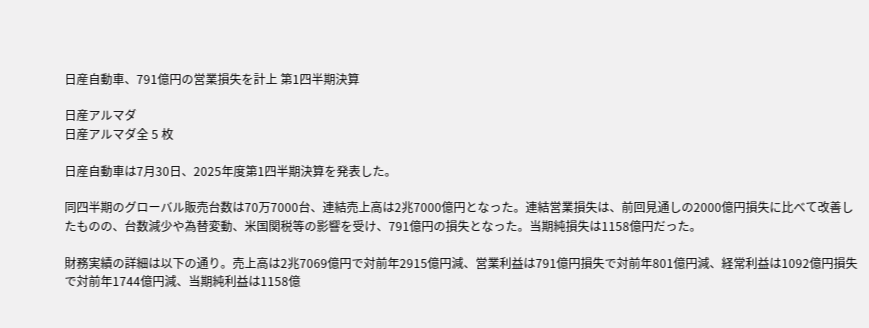日産自動車、791億円の営業損失を計上 第1四半期決算

日産アルマダ
日産アルマダ全 5 枚

日産自動車は7月30日、2025年度第1四半期決算を発表した。

同四半期のグローバル販売台数は70万7000台、連結売上高は2兆7000億円となった。連結営業損失は、前回見通しの2000億円損失に比べて改善したものの、台数減少や為替変動、米国関税等の影響を受け、791億円の損失となった。当期純損失は1158億円だった。

財務実績の詳細は以下の通り。売上高は2兆7069億円で対前年2915億円減、営業利益は791億円損失で対前年801億円減、経常利益は1092億円損失で対前年1744億円減、当期純利益は1158億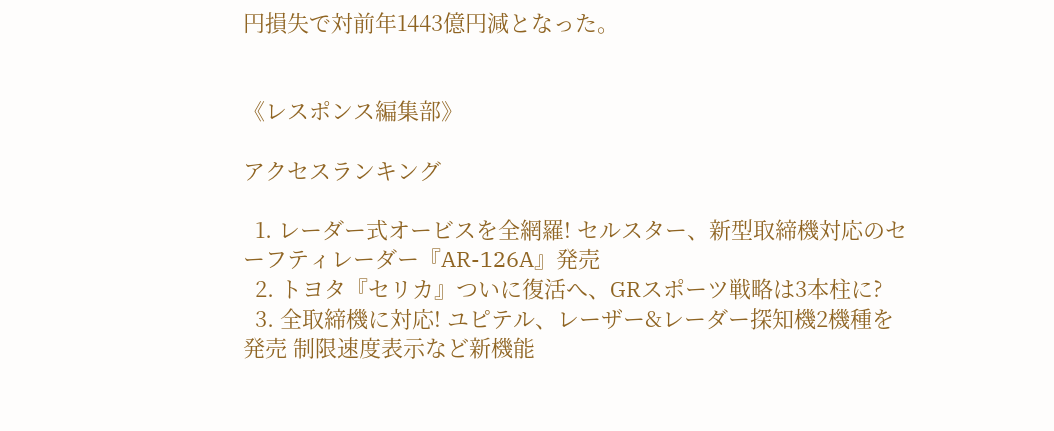円損失で対前年1443億円減となった。


《レスポンス編集部》

アクセスランキング

  1. レーダー式オービスを全網羅! セルスター、新型取締機対応のセーフティレーダー『AR-126A』発売
  2. トヨタ『セリカ』ついに復活へ、GRスポーツ戦略は3本柱に?
  3. 全取締機に対応! ユピテル、レーザー&レーダー探知機2機種を発売 制限速度表示など新機能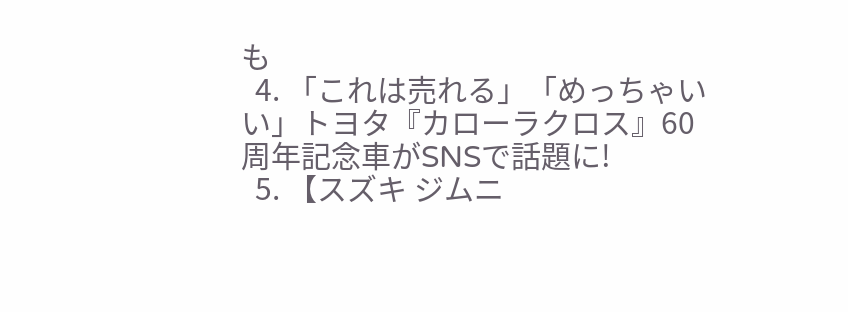も
  4. 「これは売れる」「めっちゃいい」トヨタ『カローラクロス』60周年記念車がSNSで話題に!
  5. 【スズキ ジムニ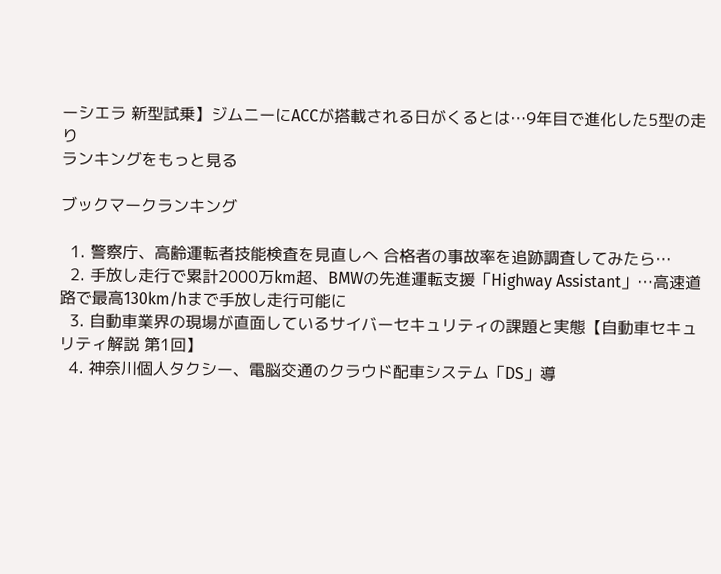ーシエラ 新型試乗】ジムニーにACCが搭載される日がくるとは…9年目で進化した5型の走り
ランキングをもっと見る

ブックマークランキング

  1. 警察庁、高齢運転者技能検査を見直しへ 合格者の事故率を追跡調査してみたら…
  2. 手放し走行で累計2000万km超、BMWの先進運転支援「Highway Assistant」…高速道路で最高130km/hまで手放し走行可能に
  3. 自動車業界の現場が直面しているサイバーセキュリティの課題と実態【自動車セキュリティ解説 第1回】
  4. 神奈川個人タクシー、電脳交通のクラウド配車システム「DS」導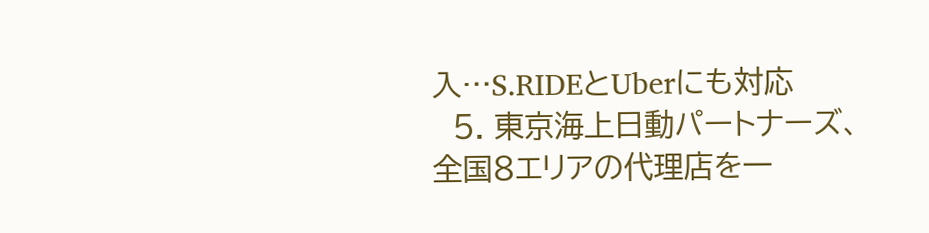入…S.RIDEとUberにも対応
  5. 東京海上日動パートナーズ、全国8エリアの代理店を一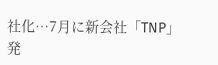社化…7月に新会社「TNP」発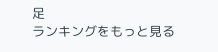足
ランキングをもっと見る